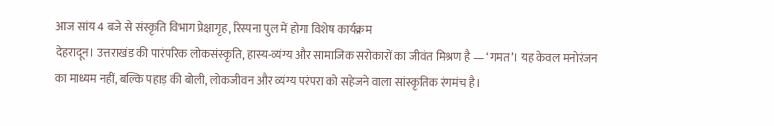आज सांय 4 बजे से संस्कृति विभाग प्रेक्षागृह, रिस्पना पुल में होगा विशेष कार्यक्रम
देहरादून। उत्तराखंड की पारंपरिक लोकसंस्कृति, हास्य-व्यंग्य और सामाजिक सरोकारों का जीवंत मिश्रण है — ‘गमत’। यह केवल मनोरंजन का माध्यम नहीं, बल्कि पहाड़ की बोली, लोकजीवन और व्यंग्य परंपरा को सहेजने वाला सांस्कृतिक रंगमंच है।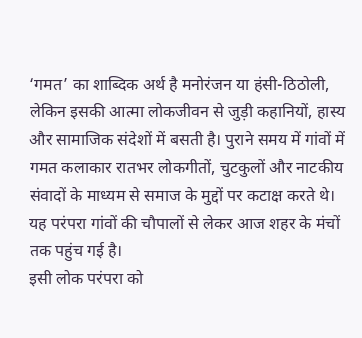‘गमत’ का शाब्दिक अर्थ है मनोरंजन या हंसी-ठिठोली, लेकिन इसकी आत्मा लोकजीवन से जुड़ी कहानियों, हास्य और सामाजिक संदेशों में बसती है। पुराने समय में गांवों में गमत कलाकार रातभर लोकगीतों, चुटकुलों और नाटकीय संवादों के माध्यम से समाज के मुद्दों पर कटाक्ष करते थे। यह परंपरा गांवों की चौपालों से लेकर आज शहर के मंचों तक पहुंच गई है।
इसी लोक परंपरा को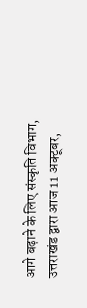आगे बढ़ाने के लिए संस्कृति विभाग, उत्तराखंड द्वारा आज 11 अक्टूबर,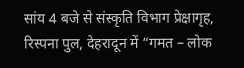सांय 4 बजे से संस्कृति विभाग प्रेक्षागृह, रिस्पना पुल, देहरादून में “गमत – लोक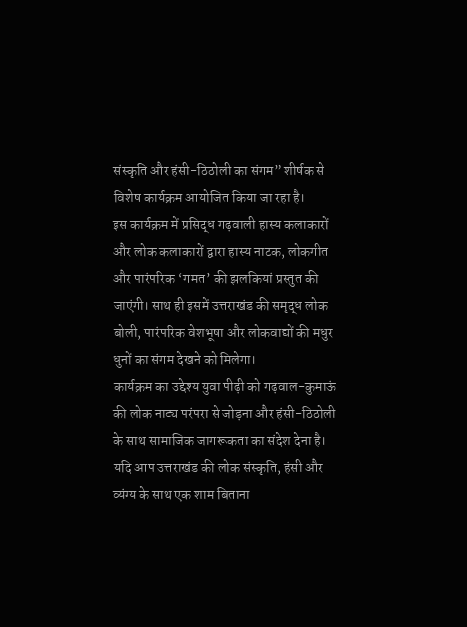संस्कृति और हंसी-ठिठोली का संगम” शीर्षक से विशेष कार्यक्रम आयोजित किया जा रहा है।
इस कार्यक्रम में प्रसिद्ध गढ़वाली हास्य कलाकारों और लोक कलाकारों द्वारा हास्य नाटक, लोकगीत और पारंपरिक ‘गमत’ की झलकियां प्रस्तुत की जाएंगी। साथ ही इसमें उत्तराखंड की समृद्ध लोक बोली, पारंपरिक वेशभूषा और लोकवाद्यों की मधुर धुनों का संगम देखने को मिलेगा।
कार्यक्रम का उद्देश्य युवा पीढ़ी को गढ़वाल-कुमाऊं की लोक नाट्य परंपरा से जोड़ना और हंसी-ठिठोली के साथ सामाजिक जागरूकता का संदेश देना है।
यदि आप उत्तराखंड की लोक संस्कृति, हंसी और व्यंग्य के साथ एक शाम बिताना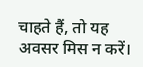चाहते हैं, तो यह अवसर मिस न करें।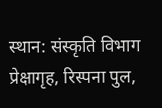स्थान: संस्कृति विभाग प्रेक्षागृह, रिस्पना पुल,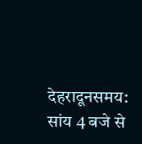देहरादूनसमय:
सांय 4 बजे से